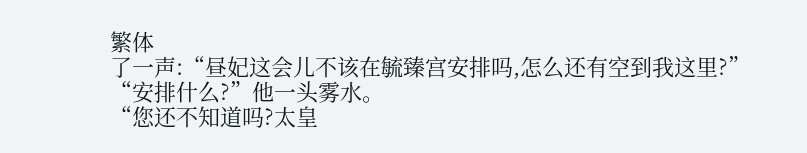繁体
了一声:“昼妃这会儿不该在毓臻宫安排吗,怎么还有空到我这里?”
“安排什么?”他一头雾水。
“您还不知道吗?太皇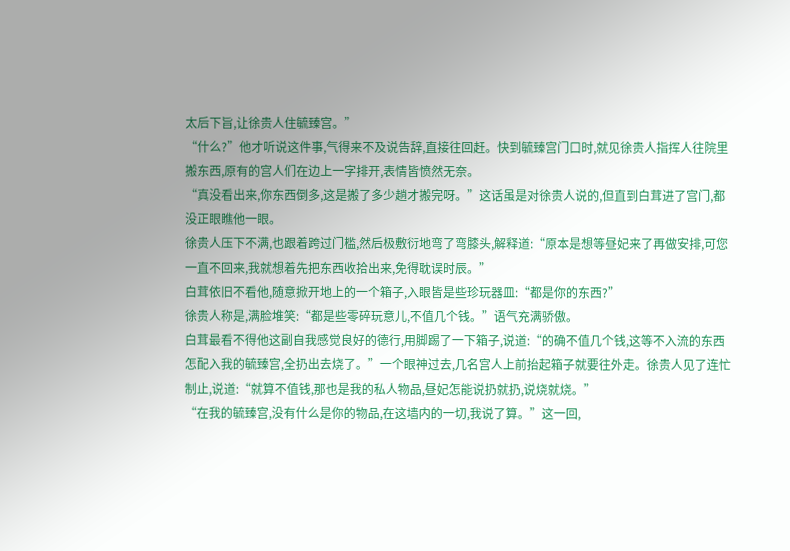太后下旨,让徐贵人住毓臻宫。”
“什么?”他才听说这件事,气得来不及说告辞,直接往回赶。快到毓臻宫门口时,就见徐贵人指挥人往院里搬东西,原有的宫人们在边上一字排开,表情皆愤然无奈。
“真没看出来,你东西倒多,这是搬了多少趟才搬完呀。”这话虽是对徐贵人说的,但直到白茸进了宫门,都没正眼瞧他一眼。
徐贵人压下不满,也跟着跨过门槛,然后极敷衍地弯了弯膝头,解释道:“原本是想等昼妃来了再做安排,可您一直不回来,我就想着先把东西收拾出来,免得耽误时辰。”
白茸依旧不看他,随意掀开地上的一个箱子,入眼皆是些珍玩器皿:“都是你的东西?”
徐贵人称是,满脸堆笑:“都是些零碎玩意儿,不值几个钱。”语气充满骄傲。
白茸最看不得他这副自我感觉良好的德行,用脚踢了一下箱子,说道:“的确不值几个钱,这等不入流的东西怎配入我的毓臻宫,全扔出去烧了。”一个眼神过去,几名宫人上前抬起箱子就要往外走。徐贵人见了连忙制止,说道:“就算不值钱,那也是我的私人物品,昼妃怎能说扔就扔,说烧就烧。”
“在我的毓臻宫,没有什么是你的物品,在这墙内的一切,我说了算。”这一回,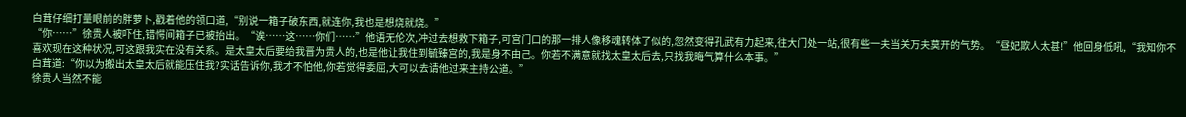白茸仔细打量眼前的胖萝卜,戳着他的领口道,“别说一箱子破东西,就连你,我也是想烧就烧。”
“你……”徐贵人被吓住,错愕间箱子已被抬出。“诶……这……你们……”他语无伦次,冲过去想救下箱子,可宫门口的那一排人像移魂转体了似的,忽然变得孔武有力起来,往大门处一站,很有些一夫当关万夫莫开的气势。“昼妃欺人太甚!”他回身低吼,“我知你不喜欢现在这种状况,可这跟我实在没有关系。是太皇太后要给我晋为贵人的,也是他让我住到毓臻宫的,我是身不由己。你若不满意就找太皇太后去,只找我晦气算什么本事。”
白茸道:“你以为搬出太皇太后就能压住我?实话告诉你,我才不怕他,你若觉得委屈,大可以去请他过来主持公道。”
徐贵人当然不能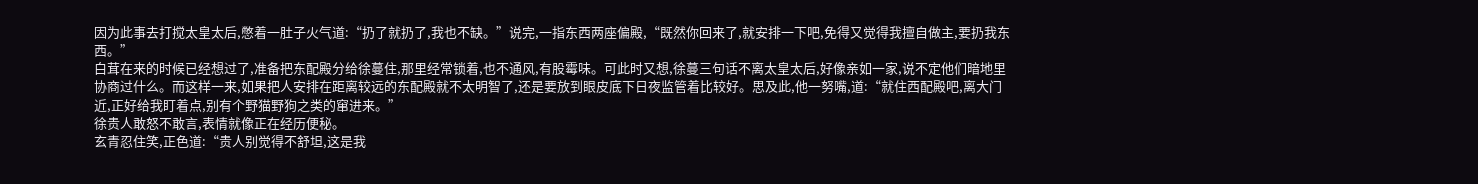因为此事去打搅太皇太后,憋着一肚子火气道:“扔了就扔了,我也不缺。”说完,一指东西两座偏殿,“既然你回来了,就安排一下吧,免得又觉得我擅自做主,要扔我东西。”
白茸在来的时候已经想过了,准备把东配殿分给徐蔓住,那里经常锁着,也不通风,有股霉味。可此时又想,徐蔓三句话不离太皇太后,好像亲如一家,说不定他们暗地里协商过什么。而这样一来,如果把人安排在距离较远的东配殿就不太明智了,还是要放到眼皮底下日夜监管着比较好。思及此,他一努嘴,道:“就住西配殿吧,离大门近,正好给我盯着点,别有个野猫野狗之类的窜进来。”
徐贵人敢怒不敢言,表情就像正在经历便秘。
玄青忍住笑,正色道:“贵人别觉得不舒坦,这是我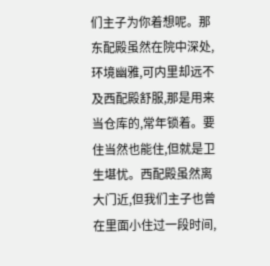们主子为你着想呢。那东配殿虽然在院中深处,环境幽雅,可内里却远不及西配殿舒服,那是用来当仓库的,常年锁着。要住当然也能住,但就是卫生堪忧。西配殿虽然离大门近,但我们主子也曾在里面小住过一段时间,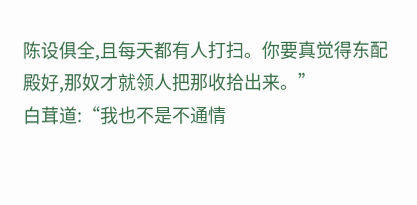陈设俱全,且每天都有人打扫。你要真觉得东配殿好,那奴才就领人把那收拾出来。”
白茸道:“我也不是不通情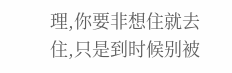理,你要非想住就去住,只是到时候别被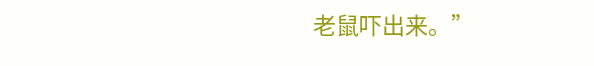老鼠吓出来。”